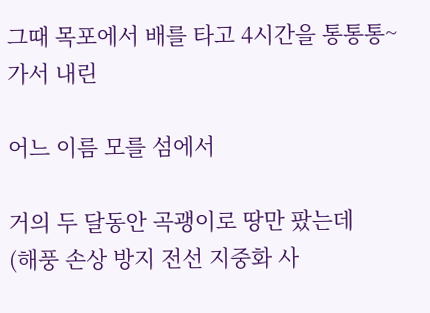그때 목포에서 배를 타고 4시간을 통통통~ 가서 내린

어느 이름 모를 섬에서

거의 두 달동안 곡괭이로 땅만 팠는데
(해풍 손상 방지 전선 지중화 사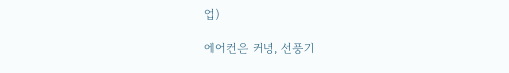업)

에어컨은 커녕, 선풍기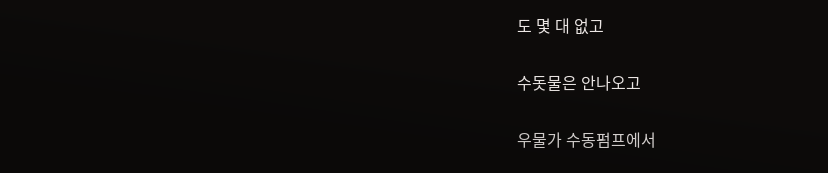도 몇 대 없고

수돗물은 안나오고

우물가 수동펌프에서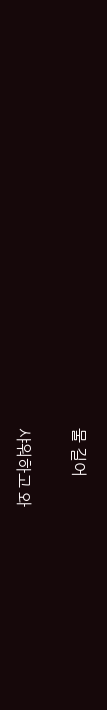물 길어

샤워하고 와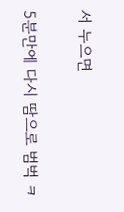서 누으면

5분만에 다시 땀으로 범벅 ㅋ